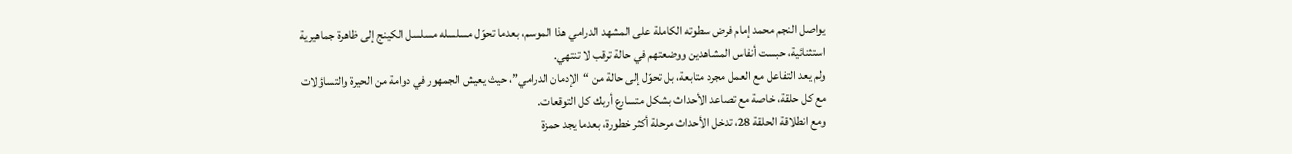يواصل النجم محمد إمام فرض سطوته الكاملة على المشهد الدرامي هذا الموسم، بعدما تحوّل مسلسله مسلسل الكينج إلى ظاهرة جماهيرية استثنائية، حبست أنفاس المشاهدين ووضعتهم في حالة ترقب لا تنتهي.
ولم يعد التفاعل مع العمل مجرد متابعة، بل تحوّل إلى حالة من “الإدمان الدرامي”، حيث يعيش الجمهور في دوامة من الحيرة والتساؤلات مع كل حلقة، خاصة مع تصاعد الأحداث بشكل متسارع أربك كل التوقعات.
ومع انطلاقة الحلقة 28، تدخل الأحداث مرحلة أكثر خطورة، بعدما يجد حمزة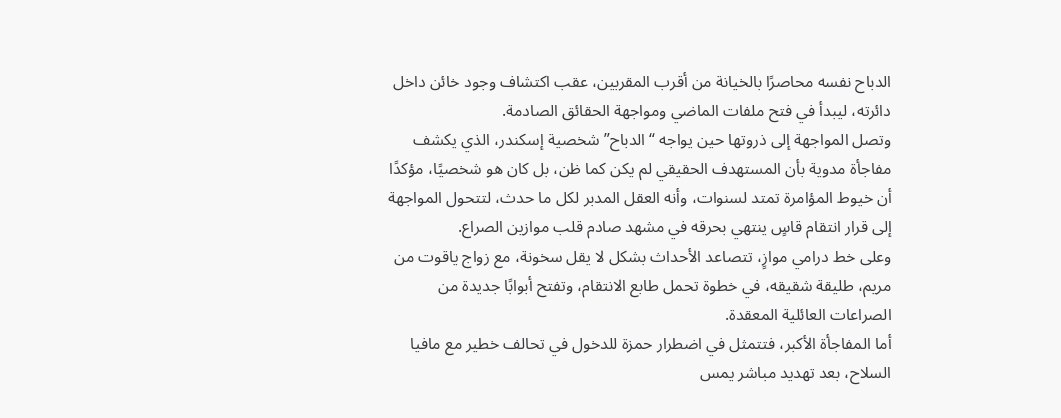الدباح نفسه محاصرًا بالخيانة من أقرب المقربين، عقب اكتشاف وجود خائن داخل دائرته، ليبدأ في فتح ملفات الماضي ومواجهة الحقائق الصادمة.
وتصل المواجهة إلى ذروتها حين يواجه “الدباح” شخصية إسكندر، الذي يكشف مفاجأة مدوية بأن المستهدف الحقيقي لم يكن كما ظن، بل كان هو شخصيًا، مؤكدًا أن خيوط المؤامرة تمتد لسنوات، وأنه العقل المدبر لكل ما حدث، لتتحول المواجهة إلى قرار انتقام قاسٍ ينتهي بحرقه في مشهد صادم قلب موازين الصراع.
وعلى خط درامي موازٍ، تتصاعد الأحداث بشكل لا يقل سخونة، مع زواج ياقوت من مريم، طليقة شقيقه، في خطوة تحمل طابع الانتقام، وتفتح أبوابًا جديدة من الصراعات العائلية المعقدة.
أما المفاجأة الأكبر، فتتمثل في اضطرار حمزة للدخول في تحالف خطير مع مافيا السلاح، بعد تهديد مباشر يمس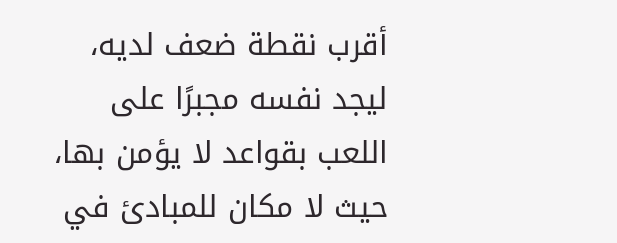أقرب نقطة ضعف لديه، ليجد نفسه مجبرًا على اللعب بقواعد لا يؤمن بها، حيث لا مكان للمبادئ في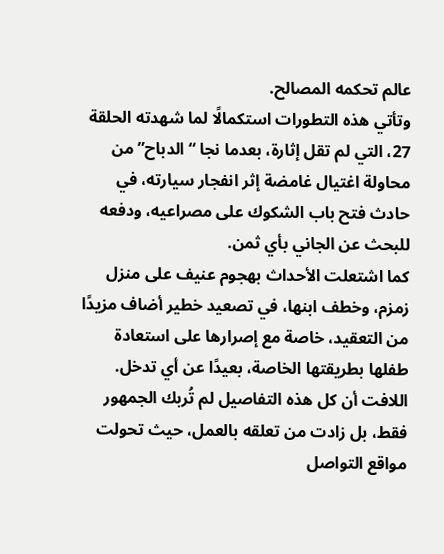عالم تحكمه المصالح.
وتأتي هذه التطورات استكمالًا لما شهدته الحلقة 27، التي لم تقل إثارة، بعدما نجا “الدباح” من محاولة اغتيال غامضة إثر انفجار سيارته، في حادث فتح باب الشكوك على مصراعيه، ودفعه للبحث عن الجاني بأي ثمن.
كما اشتعلت الأحداث بهجوم عنيف على منزل زمزم، وخطف ابنها، في تصعيد خطير أضاف مزيدًا من التعقيد، خاصة مع إصرارها على استعادة طفلها بطريقتها الخاصة، بعيدًا عن أي تدخل.
اللافت أن كل هذه التفاصيل لم تُربك الجمهور فقط، بل زادت من تعلقه بالعمل، حيث تحولت مواقع التواصل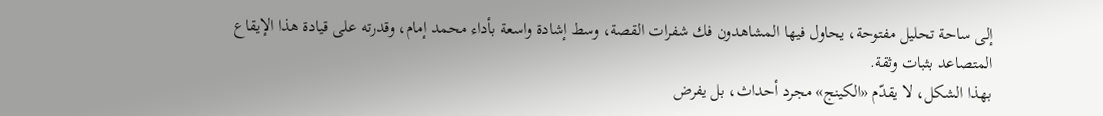إلى ساحة تحليل مفتوحة، يحاول فيها المشاهدون فك شفرات القصة، وسط إشادة واسعة بأداء محمد إمام، وقدرته على قيادة هذا الإيقاع المتصاعد بثبات وثقة.
بهذا الشكل، لا يقدّم «الكينج» مجرد أحداث، بل يفرض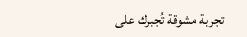تجربة مشوقة تُجبرك على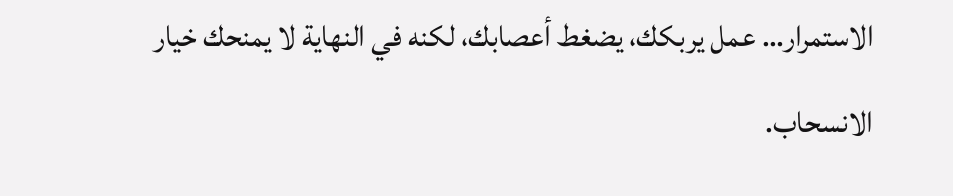الاستمرار… عمل يربكك، يضغط أعصابك، لكنه في النهاية لا يمنحك خيار الانسحاب.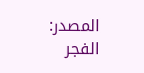المصدر:
الفجر